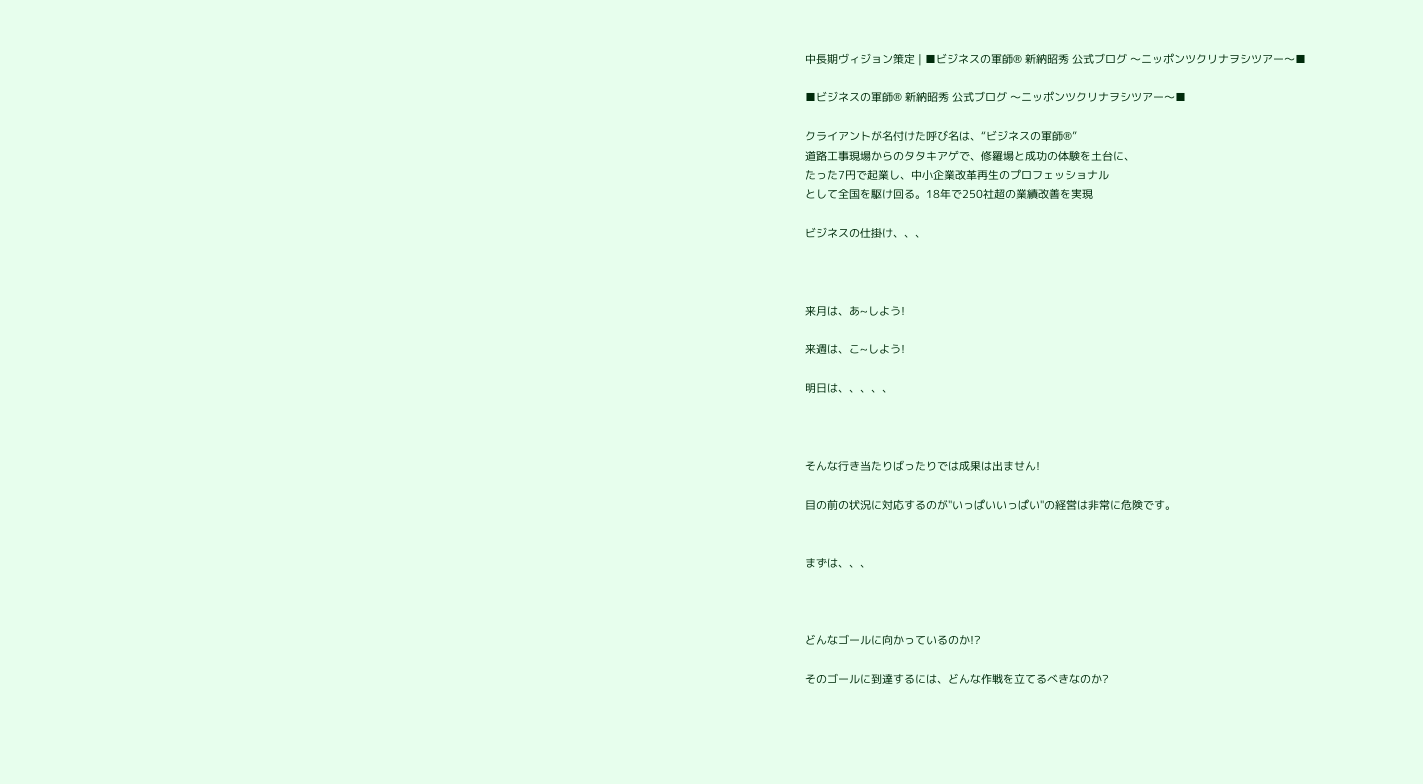中長期ヴィジョン策定 | ■ビジネスの軍師® 新納昭秀 公式ブログ 〜ニッポンツクリナヲシツアー〜■

■ビジネスの軍師® 新納昭秀 公式ブログ 〜ニッポンツクリナヲシツアー〜■

クライアントが名付けた呼び名は、“ビジネスの軍師®”
道路工事現場からのタタキアゲで、修羅場と成功の体験を土台に、
たった7円で起業し、中小企業改革再生のプロフェッショナル
として全国を駆け回る。18年で250社超の業績改善を実現

ビジネスの仕掛け、、、



来月は、あ~しよう!

来週は、こ~しよう!

明日は、、、、、



そんな行き当たりばったりでは成果は出ません!

目の前の状況に対応するのが"いっぱいいっぱい"の経営は非常に危険です。


まずは、、、



どんなゴールに向かっているのか!?

そのゴールに到達するには、どんな作戦を立てるべきなのか?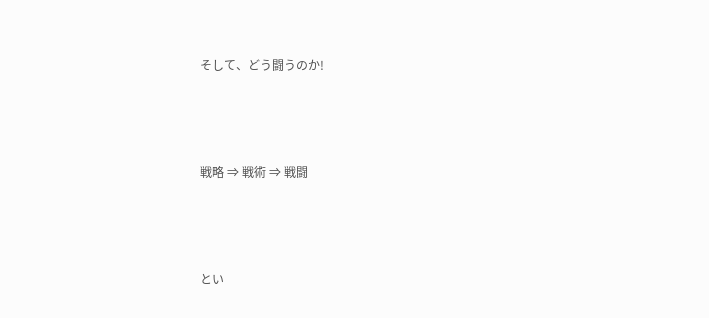そして、どう闘うのか!



戦略 ⇒ 戦術 ⇒ 戦闘



とい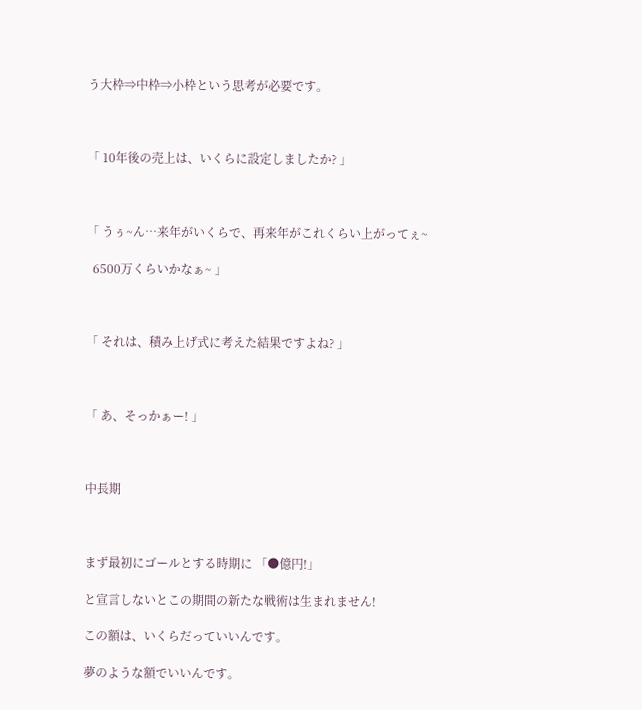う大枠⇒中枠⇒小枠という思考が必要です。



「 10年後の売上は、いくらに設定しましたか? 」



「 うぅ~ん…来年がいくらで、再来年がこれくらい上がってぇ~

  6500万くらいかなぁ~ 」



「 それは、積み上げ式に考えた結果ですよね? 」



「 あ、そっかぁー! 」



中長期



まず最初にゴールとする時期に 「●億円!」

と宣言しないとこの期間の新たな戦術は生まれません!

この額は、いくらだっていいんです。

夢のような額でいいんです。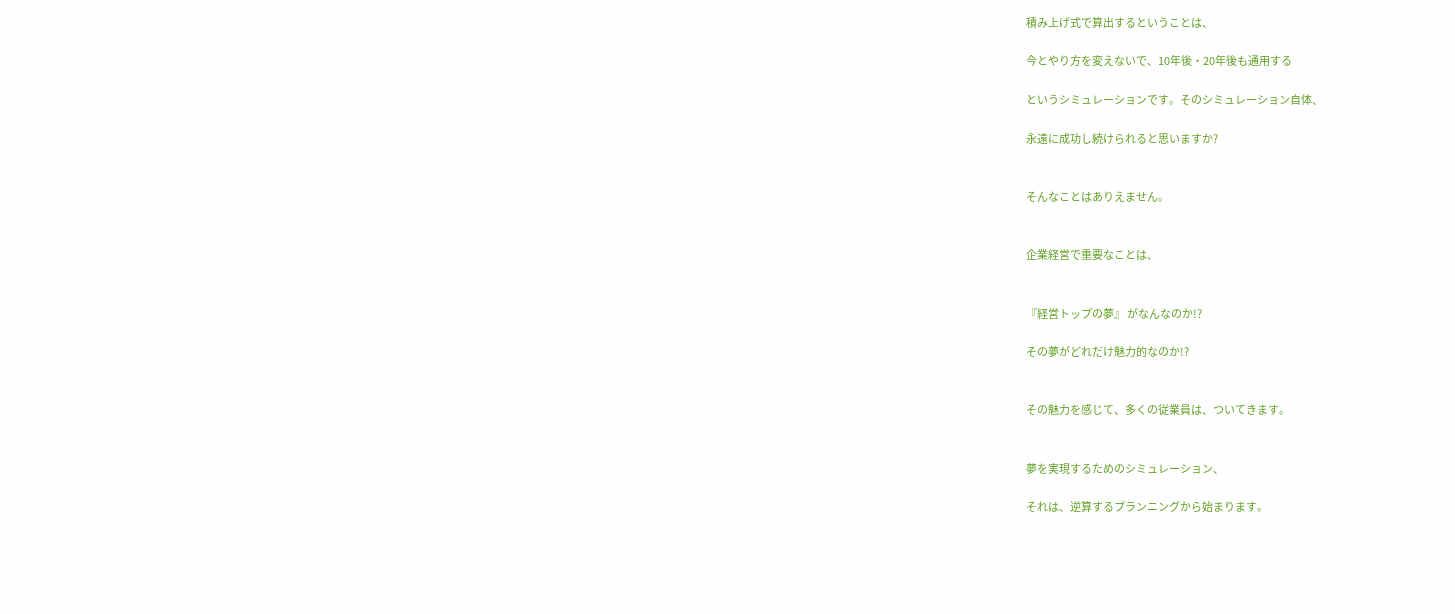積み上げ式で算出するということは、

今とやり方を変えないで、10年後・20年後も通用する

というシミュレーションです。そのシミュレーション自体、

永遠に成功し続けられると思いますか?


そんなことはありえません。


企業経営で重要なことは、


『経営トップの夢』 がなんなのか!?

その夢がどれだけ魅力的なのか!?


その魅力を感じて、多くの従業員は、ついてきます。


夢を実現するためのシミュレーション、

それは、逆算するプランニングから始まります。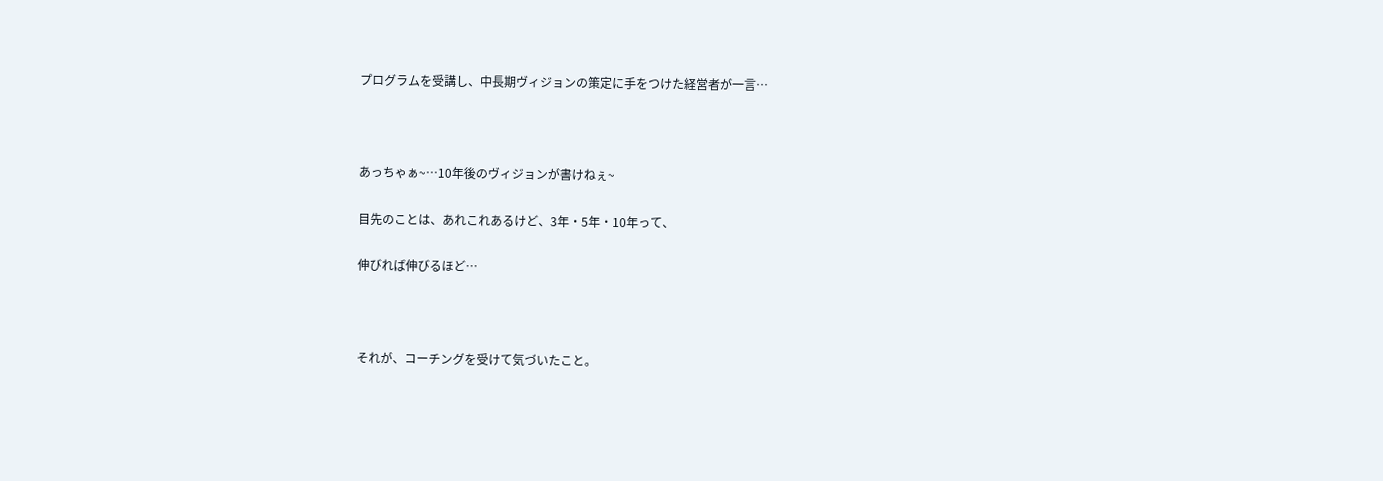プログラムを受講し、中長期ヴィジョンの策定に手をつけた経営者が一言…



あっちゃぁ~…10年後のヴィジョンが書けねぇ~

目先のことは、あれこれあるけど、3年・5年・10年って、

伸びれば伸びるほど…



それが、コーチングを受けて気づいたこと。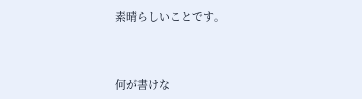素晴らしいことです。



何が書けな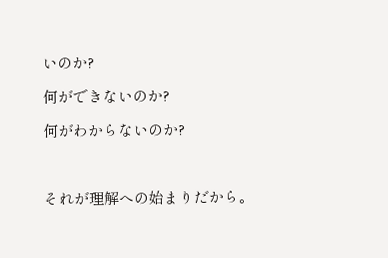いのか?

何ができないのか?

何がわからないのか?



それが理解への始まりだから。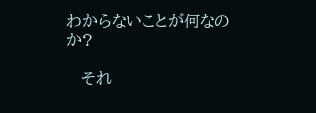わからないことが何なのか?

   それ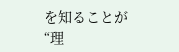を知ることが“理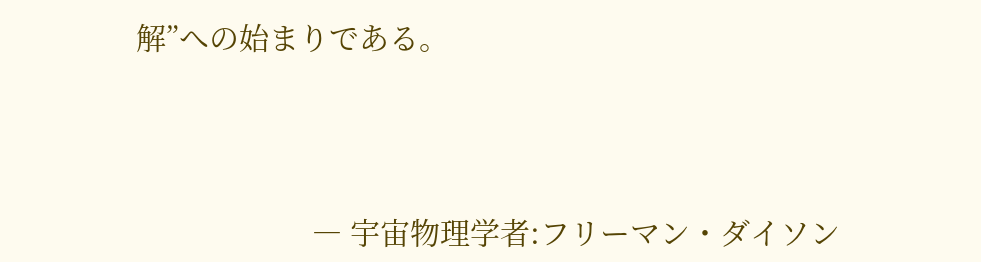解”への始まりである。




                      ― 宇宙物理学者:フリーマン・ダイソン